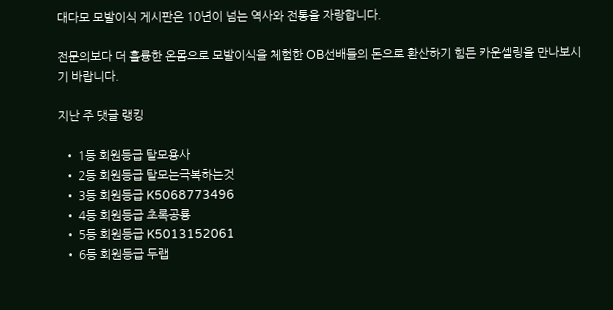대다모 모발이식 게시판은 10년이 넘는 역사와 전통을 자랑합니다.

전문의보다 더 훌륭한 온몸으로 모발이식을 체험한 OB선배들의 돈으로 환산하기 힘든 카운셀링을 만나보시기 바랍니다.

지난 주 댓글 랭킹

  • 1등 회원등급 탈모용사
  • 2등 회원등급 탈모는극복하는것
  • 3등 회원등급 K5068773496
  • 4등 회원등급 초록공룡
  • 5등 회원등급 K5013152061
  • 6등 회원등급 두랩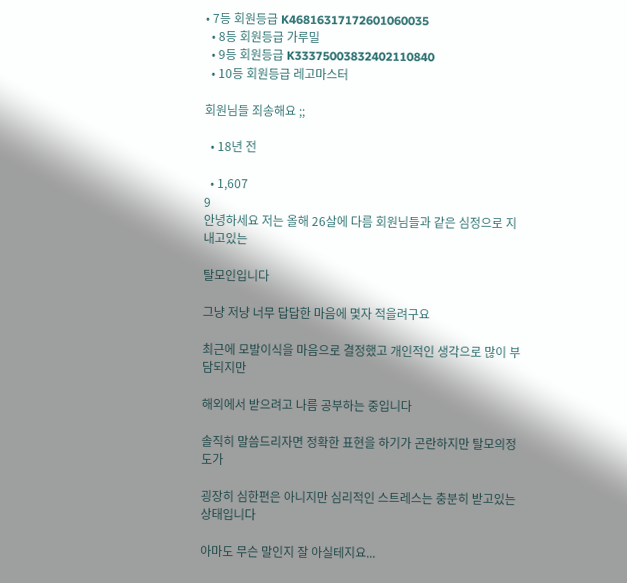• 7등 회원등급 K46816317172601060035
  • 8등 회원등급 가루밀
  • 9등 회원등급 K33375003832402110840
  • 10등 회원등급 레고마스터

회원님들 죄송해요 ;;

  • 18년 전

  • 1,607
9
안녕하세요 저는 올해 26살에 다름 회원님들과 같은 심정으로 지내고있는

탈모인입니다

그냥 저냥 너무 답답한 마음에 몇자 적을려구요

최근에 모발이식을 마음으로 결정했고 개인적인 생각으로 많이 부담되지만

해외에서 받으려고 나름 공부하는 중입니다

솔직히 말씀드리자면 정확한 표현을 하기가 곤란하지만 탈모의정도가

굉장히 심한편은 아니지만 심리적인 스트레스는 충분히 받고있는 상태입니다

아마도 무슨 말인지 잘 아실테지요...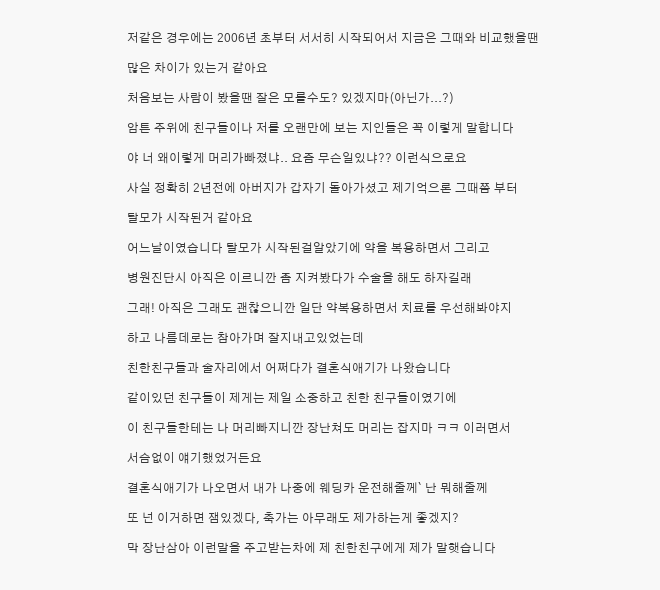저같은 경우에는 2006년 초부터 서서히 시작되어서 지금은 그때와 비교했을땐

많은 차이가 있는거 같아요

처음보는 사람이 봤을땐 잘은 모를수도? 있겠지마(아닌가...?)

암튼 주위에 친구들이나 저를 오랜만에 보는 지인들은 꼭 이렇게 말합니다

야 너 왜이렇게 머리가빠졌냐.. 요즘 무슨일있냐?? 이런식으로요

사실 정확히 2년전에 아버지가 갑자기 돌아가셨고 제기억으론 그때쯤 부터

탈모가 시작된거 같아요

어느날이였습니다 탈모가 시작된걸알았기에 약을 복용하면서 그리고

병원진단시 아직은 이르니깐 좀 지켜봤다가 수술을 해도 하자길래

그래! 아직은 그래도 괜찮으니깐 일단 약복용하면서 치료를 우선해봐야지

하고 나름데로는 참아가며 잘지내고있었는데

친한친구들과 술자리에서 어쩌다가 결혼식애기가 나왔습니다

같이있던 친구들이 제게는 제일 소중하고 친한 친구들이였기에

이 친구들한테는 나 머리빠지니깐 장난쳐도 머리는 잡지마 ㅋㅋ 이러면서

서슴없이 얘기했었거든요

결혼식애기가 나오면서 내가 나중에 웨딩카 운전해줄께` 난 뭐해줄께

또 넌 이거하면 잼있겠다, 축가는 아무래도 제가하는게 좋겠지?

막 장난삼아 이런말을 주고받는차에 제 친한친구에게 제가 말햇습니다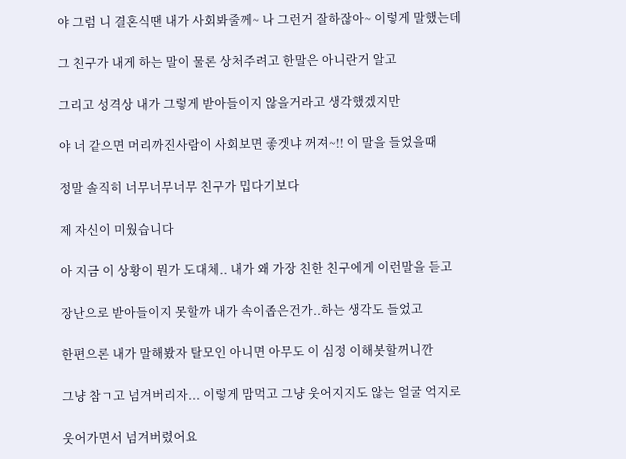야 그럼 니 결혼식땐 내가 사회봐줄께~ 나 그런거 잘하잖아~ 이렇게 말했는데

그 친구가 내게 하는 말이 물론 상처주려고 한말은 아니란거 알고

그리고 성격상 내가 그렇게 받아들이지 않을거라고 생각했겠지만

야 너 같으면 머리까진사람이 사회보면 좋겟냐 꺼져~!! 이 말을 들었을때

정말 솔직히 너무너무너무 친구가 밉다기보다

제 자신이 미웠습니다

아 지금 이 상황이 뭔가 도대체.. 내가 왜 가장 친한 친구에게 이런말을 듣고

장난으로 받아들이지 못할까 내가 속이좁은건가..하는 생각도 들었고

한편으론 내가 말해봤자 탈모인 아니면 아무도 이 심정 이해봇할꺼니깐

그냥 참ㄱ고 넘겨버리자... 이렇게 맘먹고 그냥 웃어지지도 않는 얼굴 억지로

웃어가면서 넘겨버렸어요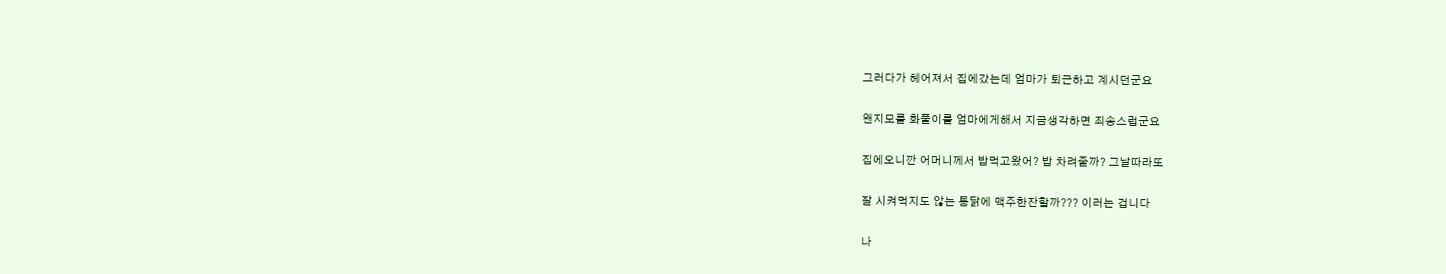그러다가 헤어져서 집에갔는데 엄마가 퇴근하고 계시던군요

왠지모를 화풀이를 엄마에게해서 지금생각하면 죄송스럽군요

집에오니깐 어머니께서 밥먹고왔어? 밥 차려줄까? 그날따라또

잘 시켜먹지도 않는 통닭에 맥주한잔할까??? 이러는 겁니다

나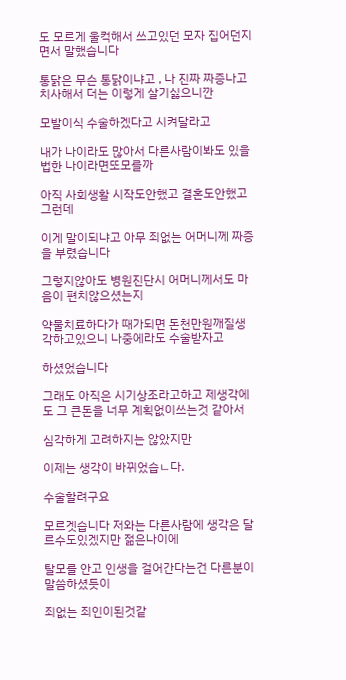도 모르게 울컥해서 쓰고있던 모자 집어던지면서 말했습니다

통닭은 무슨 통닭이냐고 , 나 진짜 짜증나고 치사해서 더는 이렇게 살기싫으니깐

모발이식 수술하겠다고 시켜달라고

내가 나이라도 많아서 다른사람이봐도 있을법한 나이라면또모를까

아직 사회생활 시작도안했고 결혼도안했고 그런데

이게 말이되냐고 아무 죄없는 어머니께 짜증을 부렸습니다

그렇지않아도 병원진단시 어머니께서도 마음이 편치않으셨는지

약물치료하다가 때가되면 돈천만원깨질생각하고있으니 나중에라도 수술받자고

하셨었습니다

그래도 아직은 시기상조라고하고 제생각에도 그 큰돈을 너무 계획없이쓰는것 같아서

심각하게 고려하지는 않았지만

이제는 생각이 바뀌었습ㄴ다.

수술할려구요

모르겟습니다 저와는 다른사람에 생각은 달르수도있겠지만 젊은나이에

탈모를 안고 인생을 걸어간다는건 다른분이 말씀하셨듯이

죄없는 죄인이된것같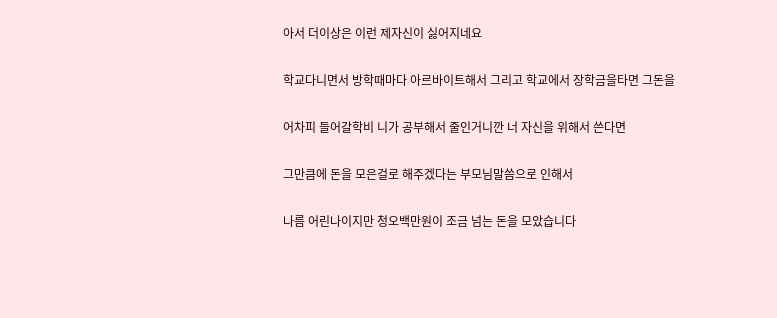아서 더이상은 이런 제자신이 싫어지네요

학교다니면서 방학때마다 아르바이트해서 그리고 학교에서 장학금을타면 그돈을

어차피 들어갈학비 니가 공부해서 줄인거니깐 너 자신을 위해서 쓴다면

그만큼에 돈을 모은걸로 해주겠다는 부모님말씀으로 인해서

나름 어린나이지만 청오백만원이 조금 넘는 돈을 모았습니다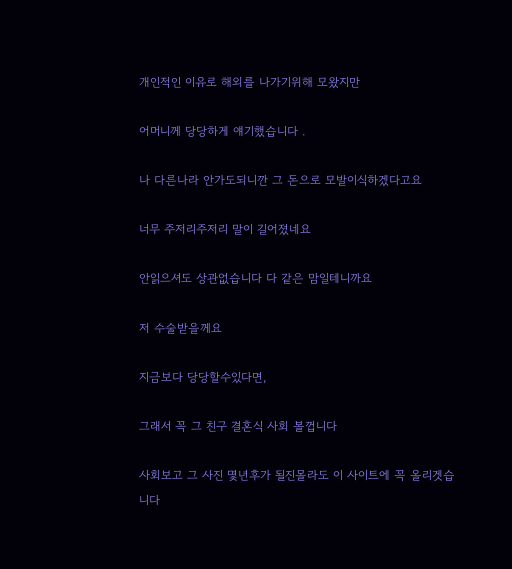개인적인 이유로 해외를 나가기위해 모왔지만

어머니께 당당하게 얘기했습니다 .

나 다른나라 안가도되니깐 그 돈으로 모발이식하겠다고요

너무 주저리주저리 말이 길어졌네요

안읽으셔도 상관없습니다 다 같은 맘일테니까요

저 수술받을께요

지금보다 당당할수있다면,

그래서 꼭 그 친구 결혼식 사회 볼껍니다

사회보고 그 사진 몇년후가 될진몰라도 이 사이트에 꼭 올리겟습니다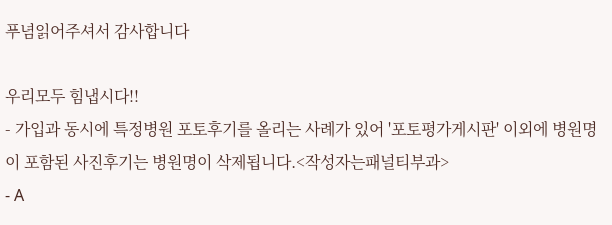푸념읽어주셔서 감사합니다

우리모두 힘냅시다!!
- 가입과 동시에 특정병원 포토후기를 올리는 사례가 있어 '포토평가게시판' 이외에 병원명이 포함된 사진후기는 병원명이 삭제됩니다.<작성자는패널티부과>
- A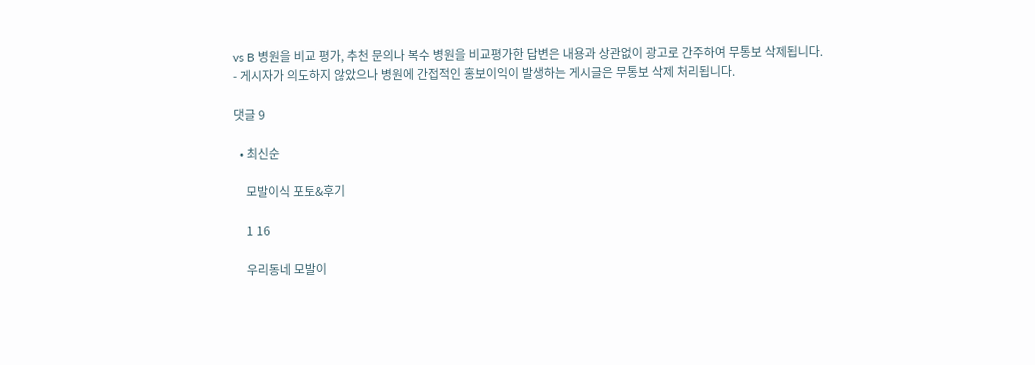vs B 병원을 비교 평가, 추천 문의나 복수 병원을 비교평가한 답변은 내용과 상관없이 광고로 간주하여 무통보 삭제됩니다.
- 게시자가 의도하지 않았으나 병원에 간접적인 홍보이익이 발생하는 게시글은 무통보 삭제 처리됩니다.

댓글 9

  • 최신순

    모발이식 포토&후기

    1 16

    우리동네 모발이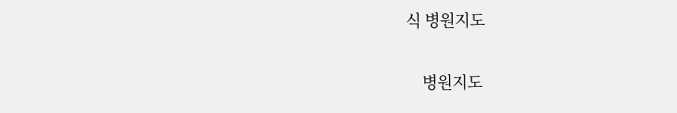식 병원지도

    병원지도